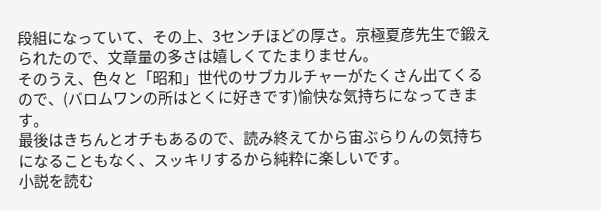段組になっていて、その上、3センチほどの厚さ。京極夏彦先生で鍛えられたので、文章量の多さは嬉しくてたまりません。
そのうえ、色々と「昭和」世代のサブカルチャーがたくさん出てくるので、(バロムワンの所はとくに好きです)愉快な気持ちになってきます。
最後はきちんとオチもあるので、読み終えてから宙ぶらりんの気持ちになることもなく、スッキリするから純粋に楽しいです。
小説を読む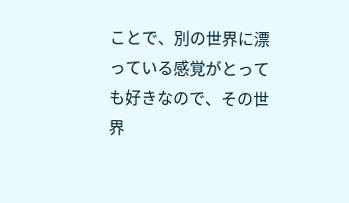ことで、別の世界に漂っている感覚がとっても好きなので、その世界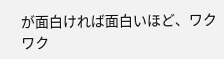が面白ければ面白いほど、ワクワク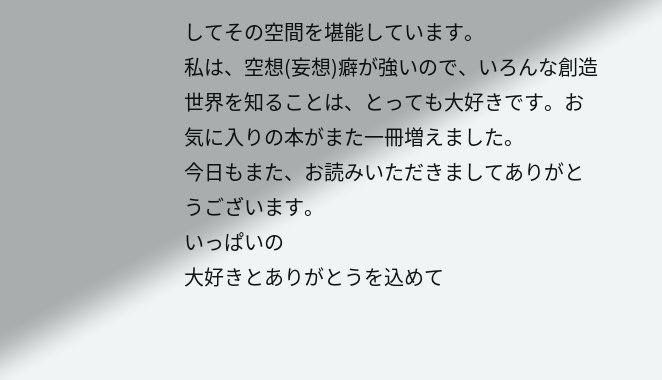してその空間を堪能しています。
私は、空想(妄想)癖が強いので、いろんな創造世界を知ることは、とっても大好きです。お気に入りの本がまた一冊増えました。
今日もまた、お読みいただきましてありがとうございます。
いっぱいの
大好きとありがとうを込めて